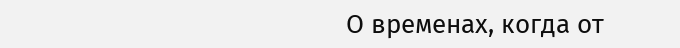О временах, когда от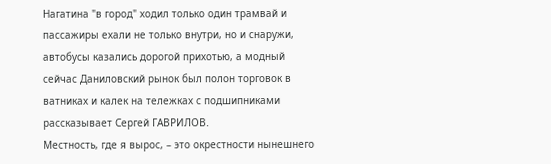Нагатина "в город" ходил только один трамвай и пассажиры ехали не только внутри, но и снаружи, автобусы казались дорогой прихотью, а модный сейчас Даниловский рынок был полон торговок в ватниках и калек на тележках с подшипниками рассказывает Сергей ГАВРИЛОВ.
Местность, где я вырос, – это окрестности нынешнего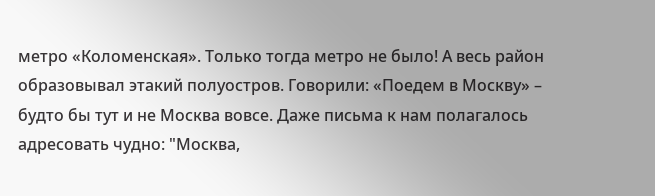метро «Коломенская». Только тогда метро не было! А весь район образовывал этакий полуостров. Говорили: «Поедем в Москву» – будто бы тут и не Москва вовсе. Даже письма к нам полагалось адресовать чудно: "Москва,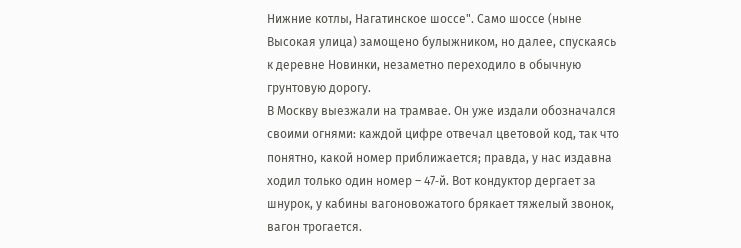Нижние котлы, Нагатинское шоссе". Само шоссе (ныне Высокая улица) замощено булыжником, но далее, спускаясь к деревне Новинки, незаметно переходило в обычную грунтовую дорогу.
В Москву выезжали на трамвае. Он уже издали обозначался своими огнями: каждой цифре отвечал цветовой код, так что понятно, какой номер приближается; правда, у нас издавна ходил только один номер – 47‑й. Вот кондуктор дергает за шнурок, у кабины вагоновожатого брякает тяжелый звонок, вагон трогается.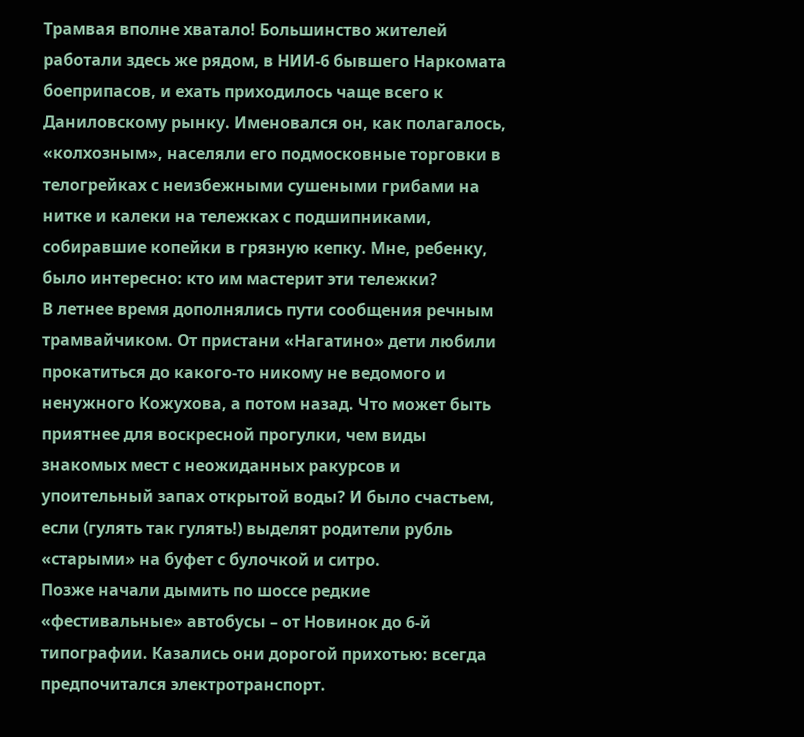Трамвая вполне хватало! Большинство жителей работали здесь же рядом, в НИИ-6 бывшего Наркомата боеприпасов, и ехать приходилось чаще всего к Даниловскому рынку. Именовался он, как полагалось, «колхозным», населяли его подмосковные торговки в телогрейках с неизбежными сушеными грибами на нитке и калеки на тележках с подшипниками, собиравшие копейки в грязную кепку. Мне, ребенку, было интересно: кто им мастерит эти тележки?
В летнее время дополнялись пути сообщения речным трамвайчиком. От пристани «Нагатино» дети любили прокатиться до какого-то никому не ведомого и ненужного Кожухова, а потом назад. Что может быть приятнее для воскресной прогулки, чем виды знакомых мест с неожиданных ракурсов и упоительный запах открытой воды? И было счастьем, если (гулять так гулять!) выделят родители рубль «старыми» на буфет с булочкой и ситро.
Позже начали дымить по шоссе редкие «фестивальные» автобусы – от Новинок до 6-й типографии. Казались они дорогой прихотью: всегда предпочитался электротранспорт.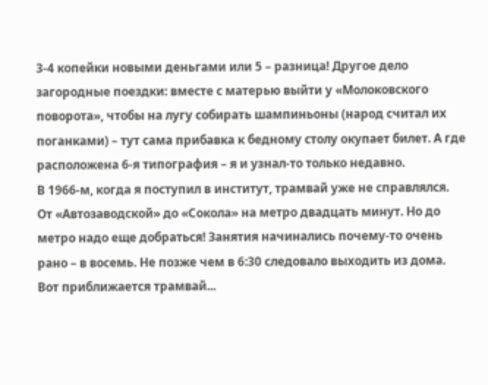3-4 копейки новыми деньгами или 5 – разница! Другое дело загородные поездки: вместе с матерью выйти у «Молоковского поворота», чтобы на лугу собирать шампиньоны (народ считал их поганками) – тут сама прибавка к бедному столу окупает билет. А где расположена 6-я типография – я и узнал-то только недавно.
В 1966-м, когда я поступил в институт, трамвай уже не справлялся.
От «Автозаводской» до «Сокола» на метро двадцать минут. Но до метро надо еще добраться! Занятия начинались почему-то очень рано – в восемь. Не позже чем в 6:30 следовало выходить из дома.
Вот приближается трамвай...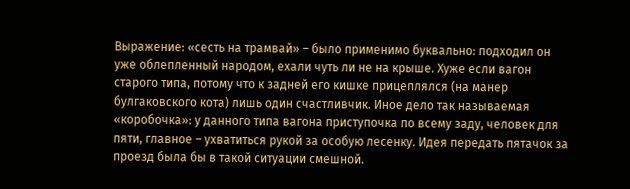Выражение: «сесть на трамвай» – было применимо буквально: подходил он уже облепленный народом, ехали чуть ли не на крыше. Хуже если вагон старого типа, потому что к задней его кишке прицеплялся (на манер булгаковского кота) лишь один счастливчик. Иное дело так называемая «коробочка»: у данного типа вагона приступочка по всему заду, человек для пяти, главное – ухватиться рукой за особую лесенку. Идея передать пятачок за проезд была бы в такой ситуации смешной.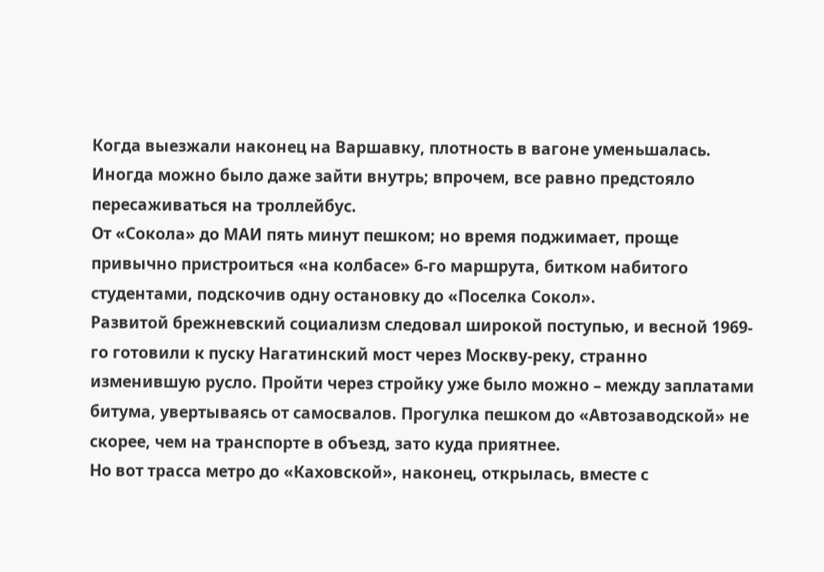Когда выезжали наконец на Варшавку, плотность в вагоне уменьшалась. Иногда можно было даже зайти внутрь; впрочем, все равно предстояло пересаживаться на троллейбус.
От «Сокола» до МАИ пять минут пешком; но время поджимает, проще привычно пристроиться «на колбасе» 6-го маршрута, битком набитого студентами, подскочив одну остановку до «Поселка Сокол».
Развитой брежневский социализм следовал широкой поступью, и весной 1969-го готовили к пуску Нагатинский мост через Москву-реку, странно изменившую русло. Пройти через стройку уже было можно – между заплатами битума, увертываясь от самосвалов. Прогулка пешком до «Автозаводской» не скорее, чем на транспорте в объезд, зато куда приятнее.
Но вот трасса метро до «Каховской», наконец, открылась, вместе с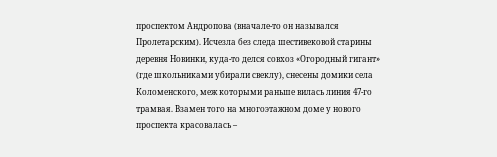проспектом Андропова (вначале-то он назывался Пролетарским). Исчезла без следа шестивековой старины деревня Новинки, куда-то делся совхоз «Огородный гигант» (где школьниками убирали свеклу), снесены домики села Коломенского, меж которыми раньше вилась линия 47-го трамвая. Взамен того на многоэтажном доме у нового проспекта красовалась –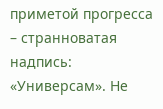приметой прогресса – странноватая надпись: «Универсам». Не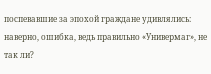поспевавшие за эпохой граждане удивлялись: наверно, ошибка, ведь правильно «Универмаг», не так ли?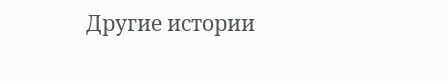Другие истории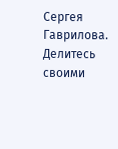Сергея Гаврилова.
Делитесь своими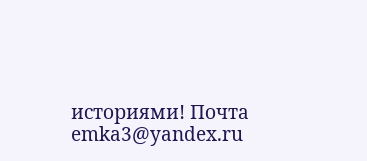историями! Почта emka3@yandex.ru